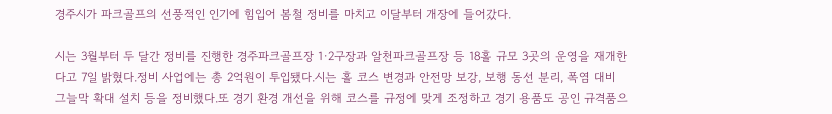경주시가 파크골프의 선풍적인 인기에 힘입어 봄철 정비를 마치고 이달부터 개장에 들어갔다.

시는 3월부터 두 달간 정비를 진행한 경주파크골프장 1·2구장과 알천파크골프장 등 18홀 규모 3곳의 운영을 재개한다고 7일 밝혔다.정비 사업에는 총 2억원이 투입됐다.시는 홀 코스 변경과 안전망 보강, 보행 동선 분리, 폭염 대비 그늘막 확대 설치 등을 정비했다.또 경기 환경 개선을 위해 코스를 규정에 맞게 조정하고 경기 용품도 공인 규격품으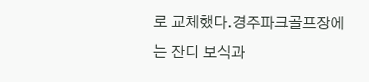로 교체했다.경주파크골프장에는 잔디 보식과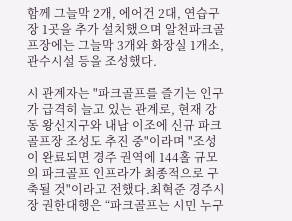함께 그늘막 2개, 에어건 2대, 연습구장 1곳을 추가 설치했으며 알천파크골프장에는 그늘막 3개와 화장실 1개소, 관수시설 등을 조성했다.

시 관계자는 "파크골프를 즐기는 인구가 급격히 늘고 있는 관계로, 현재 강동 왕신지구와 내남 이조에 신규 파크골프장 조성도 추진 중"이라며 "조성이 완료되면 경주 권역에 144홀 규모의 파크골프 인프라가 최종적으로 구축될 것"이라고 전했다.최혁준 경주시장 권한대행은 “파크골프는 시민 누구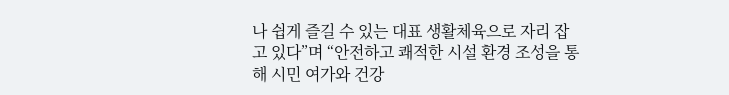나 쉽게 즐길 수 있는 대표 생활체육으로 자리 잡고 있다”며 “안전하고 쾌적한 시설 환경 조성을 통해 시민 여가와 건강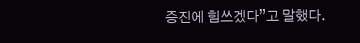증진에 힘쓰겠다”고 말했다.